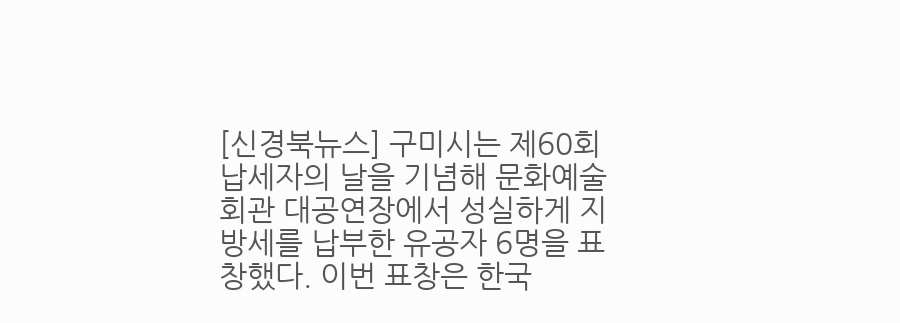[신경북뉴스] 구미시는 제60회 납세자의 날을 기념해 문화예술회관 대공연장에서 성실하게 지방세를 납부한 유공자 6명을 표창했다. 이번 표창은 한국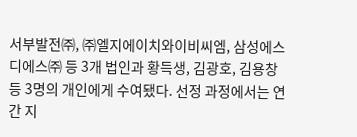서부발전㈜, ㈜엘지에이치와이비씨엠, 삼성에스디에스㈜ 등 3개 법인과 황득생, 김광호, 김용창 등 3명의 개인에게 수여됐다. 선정 과정에서는 연간 지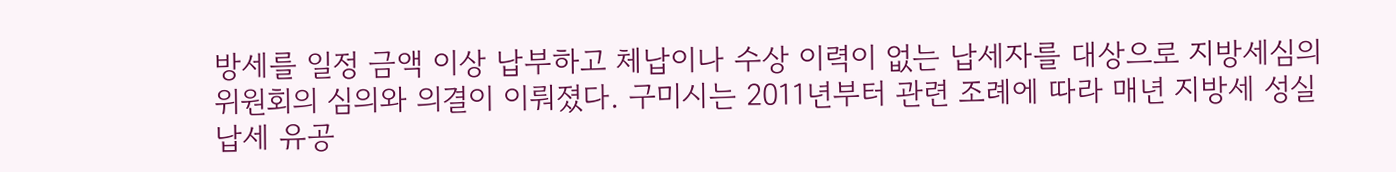방세를 일정 금액 이상 납부하고 체납이나 수상 이력이 없는 납세자를 대상으로 지방세심의위원회의 심의와 의결이 이뤄졌다. 구미시는 2011년부터 관련 조례에 따라 매년 지방세 성실납세 유공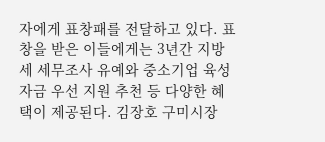자에게 표창패를 전달하고 있다. 표창을 받은 이들에게는 3년간 지방세 세무조사 유예와 중소기업 육성자금 우선 지원 추천 등 다양한 혜택이 제공된다. 김장호 구미시장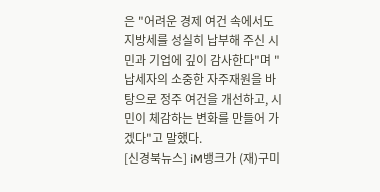은 "어려운 경제 여건 속에서도 지방세를 성실히 납부해 주신 시민과 기업에 깊이 감사한다"며 "납세자의 소중한 자주재원을 바탕으로 정주 여건을 개선하고, 시민이 체감하는 변화를 만들어 가겠다"고 말했다.
[신경북뉴스] iM뱅크가 (재)구미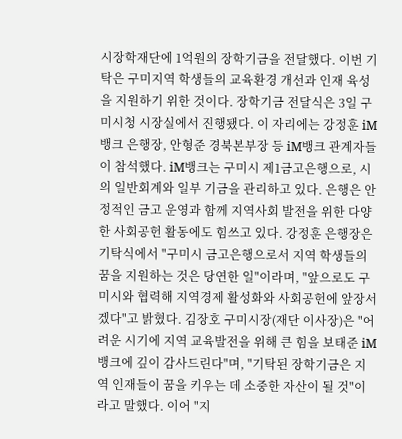시장학재단에 1억원의 장학기금을 전달했다. 이번 기탁은 구미지역 학생들의 교육환경 개선과 인재 육성을 지원하기 위한 것이다. 장학기금 전달식은 3일 구미시청 시장실에서 진행됐다. 이 자리에는 강정훈 iM뱅크 은행장, 안형준 경북본부장 등 iM뱅크 관계자들이 참석했다. iM뱅크는 구미시 제1금고은행으로, 시의 일반회계와 일부 기금을 관리하고 있다. 은행은 안정적인 금고 운영과 함께 지역사회 발전을 위한 다양한 사회공헌 활동에도 힘쓰고 있다. 강정훈 은행장은 기탁식에서 "구미시 금고은행으로서 지역 학생들의 꿈을 지원하는 것은 당연한 일"이라며, "앞으로도 구미시와 협력해 지역경제 활성화와 사회공헌에 앞장서겠다"고 밝혔다. 김장호 구미시장(재단 이사장)은 "어려운 시기에 지역 교육발전을 위해 큰 힘을 보태준 iM뱅크에 깊이 감사드린다"며, "기탁된 장학기금은 지역 인재들이 꿈을 키우는 데 소중한 자산이 될 것"이라고 말했다. 이어 "지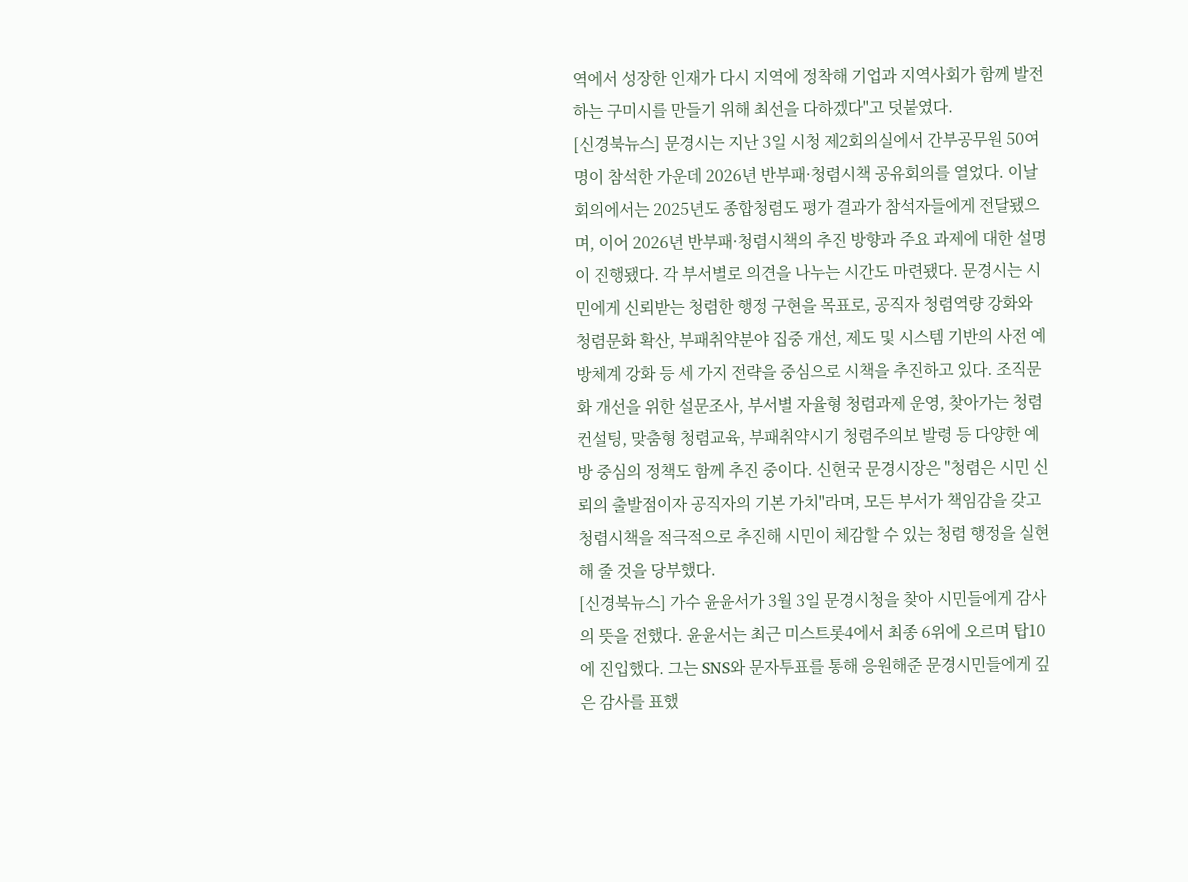역에서 성장한 인재가 다시 지역에 정착해 기업과 지역사회가 함께 발전하는 구미시를 만들기 위해 최선을 다하겠다"고 덧붙였다.
[신경북뉴스] 문경시는 지난 3일 시청 제2회의실에서 간부공무원 50여 명이 참석한 가운데 2026년 반부패·청렴시책 공유회의를 열었다. 이날 회의에서는 2025년도 종합청렴도 평가 결과가 참석자들에게 전달됐으며, 이어 2026년 반부패·청렴시책의 추진 방향과 주요 과제에 대한 설명이 진행됐다. 각 부서별로 의견을 나누는 시간도 마련됐다. 문경시는 시민에게 신뢰받는 청렴한 행정 구현을 목표로, 공직자 청렴역량 강화와 청렴문화 확산, 부패취약분야 집중 개선, 제도 및 시스템 기반의 사전 예방체계 강화 등 세 가지 전략을 중심으로 시책을 추진하고 있다. 조직문화 개선을 위한 설문조사, 부서별 자율형 청렴과제 운영, 찾아가는 청렴컨설팅, 맞춤형 청렴교육, 부패취약시기 청렴주의보 발령 등 다양한 예방 중심의 정책도 함께 추진 중이다. 신현국 문경시장은 "청렴은 시민 신뢰의 출발점이자 공직자의 기본 가치"라며, 모든 부서가 책임감을 갖고 청렴시책을 적극적으로 추진해 시민이 체감할 수 있는 청렴 행정을 실현해 줄 것을 당부했다.
[신경북뉴스] 가수 윤윤서가 3월 3일 문경시청을 찾아 시민들에게 감사의 뜻을 전했다. 윤윤서는 최근 미스트롯4에서 최종 6위에 오르며 탑10에 진입했다. 그는 SNS와 문자투표를 통해 응원해준 문경시민들에게 깊은 감사를 표했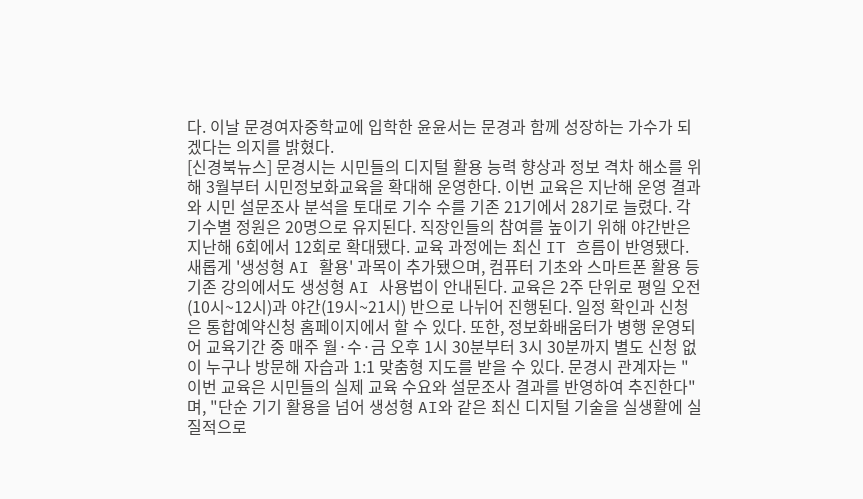다. 이날 문경여자중학교에 입학한 윤윤서는 문경과 함께 성장하는 가수가 되겠다는 의지를 밝혔다.
[신경북뉴스] 문경시는 시민들의 디지털 활용 능력 향상과 정보 격차 해소를 위해 3월부터 시민정보화교육을 확대해 운영한다. 이번 교육은 지난해 운영 결과와 시민 설문조사 분석을 토대로 기수 수를 기존 21기에서 28기로 늘렸다. 각 기수별 정원은 20명으로 유지된다. 직장인들의 참여를 높이기 위해 야간반은 지난해 6회에서 12회로 확대됐다. 교육 과정에는 최신 IT 흐름이 반영됐다. 새롭게 '생성형 AI 활용' 과목이 추가됐으며, 컴퓨터 기초와 스마트폰 활용 등 기존 강의에서도 생성형 AI 사용법이 안내된다. 교육은 2주 단위로 평일 오전(10시~12시)과 야간(19시~21시) 반으로 나뉘어 진행된다. 일정 확인과 신청은 통합예약신청 홈페이지에서 할 수 있다. 또한, 정보화배움터가 병행 운영되어 교육기간 중 매주 월·수·금 오후 1시 30분부터 3시 30분까지 별도 신청 없이 누구나 방문해 자습과 1:1 맞춤형 지도를 받을 수 있다. 문경시 관계자는 "이번 교육은 시민들의 실제 교육 수요와 설문조사 결과를 반영하여 추진한다"며, "단순 기기 활용을 넘어 생성형 AI와 같은 최신 디지털 기술을 실생활에 실질적으로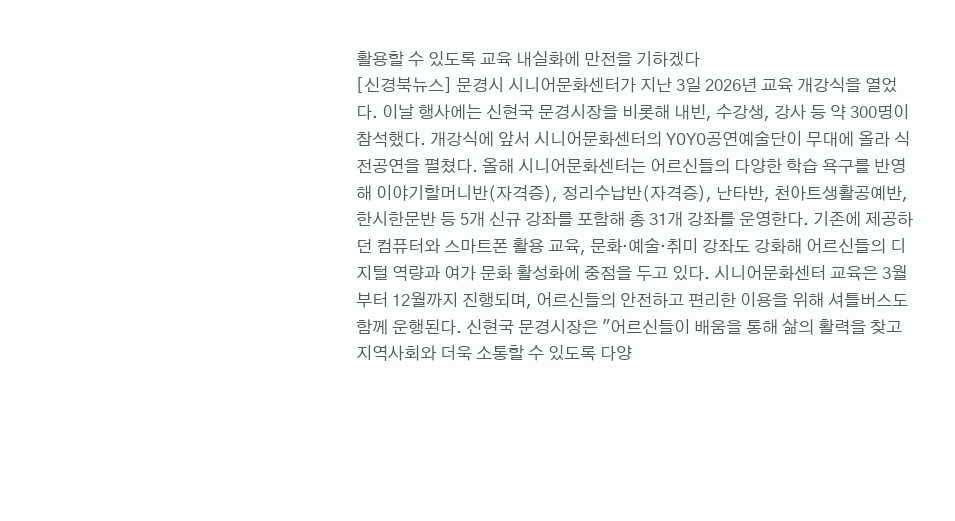활용할 수 있도록 교육 내실화에 만전을 기하겠다
[신경북뉴스] 문경시 시니어문화센터가 지난 3일 2026년 교육 개강식을 열었다. 이날 행사에는 신현국 문경시장을 비롯해 내빈, 수강생, 강사 등 약 300명이 참석했다. 개강식에 앞서 시니어문화센터의 YOYO공연예술단이 무대에 올라 식전공연을 펼쳤다. 올해 시니어문화센터는 어르신들의 다양한 학습 욕구를 반영해 이야기할머니반(자격증), 정리수납반(자격증), 난타반, 천아트생활공예반, 한시한문반 등 5개 신규 강좌를 포함해 총 31개 강좌를 운영한다. 기존에 제공하던 컴퓨터와 스마트폰 활용 교육, 문화·예술·취미 강좌도 강화해 어르신들의 디지털 역량과 여가 문화 활성화에 중점을 두고 있다. 시니어문화센터 교육은 3월부터 12월까지 진행되며, 어르신들의 안전하고 편리한 이용을 위해 셔틀버스도 함께 운행된다. 신현국 문경시장은 "어르신들이 배움을 통해 삶의 활력을 찾고 지역사회와 더욱 소통할 수 있도록 다양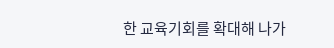한 교육기회를 확대해 나가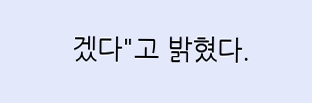겠다"고 밝혔다.